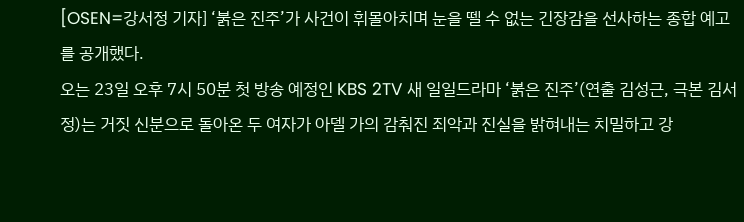[OSEN=강서정 기자] ‘붉은 진주’가 사건이 휘몰아치며 눈을 뗄 수 없는 긴장감을 선사하는 종합 예고를 공개했다.
오는 23일 오후 7시 50분 첫 방송 예정인 KBS 2TV 새 일일드라마 ‘붉은 진주’(연출 김성근, 극본 김서정)는 거짓 신분으로 돌아온 두 여자가 아델 가의 감춰진 죄악과 진실을 밝혀내는 치밀하고 강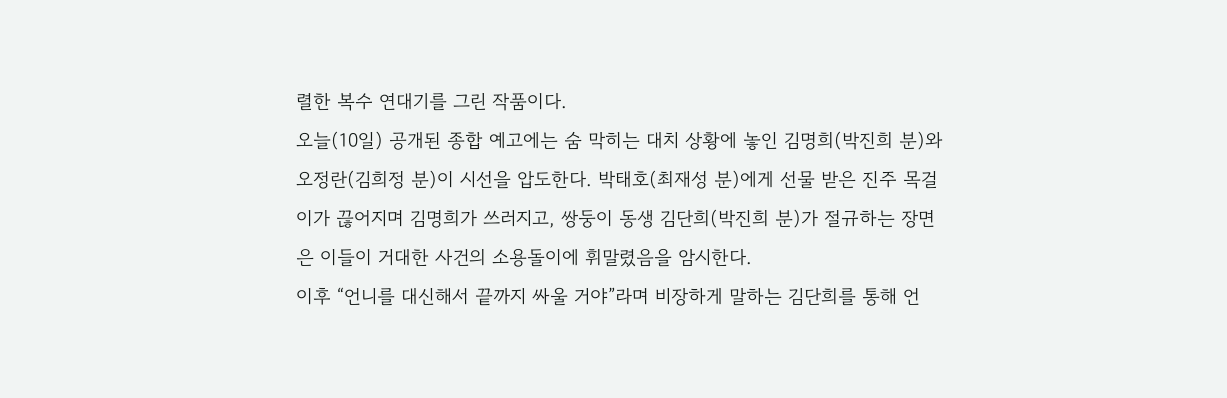렬한 복수 연대기를 그린 작품이다.
오늘(10일) 공개된 종합 예고에는 숨 막히는 대치 상황에 놓인 김명희(박진희 분)와 오정란(김희정 분)이 시선을 압도한다. 박태호(최재성 분)에게 선물 받은 진주 목걸이가 끊어지며 김명희가 쓰러지고, 쌍둥이 동생 김단희(박진희 분)가 절규하는 장면은 이들이 거대한 사건의 소용돌이에 휘말렸음을 암시한다.
이후 “언니를 대신해서 끝까지 싸울 거야”라며 비장하게 말하는 김단희를 통해 언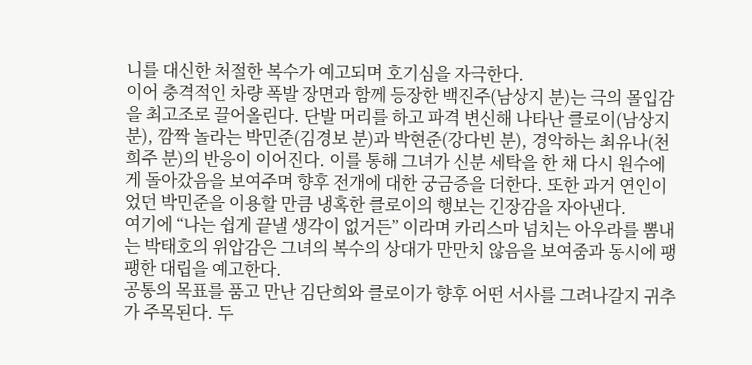니를 대신한 처절한 복수가 예고되며 호기심을 자극한다.
이어 충격적인 차량 폭발 장면과 함께 등장한 백진주(남상지 분)는 극의 몰입감을 최고조로 끌어올린다. 단발 머리를 하고 파격 변신해 나타난 클로이(남상지 분), 깜짝 놀라는 박민준(김경보 분)과 박현준(강다빈 분), 경악하는 최유나(천희주 분)의 반응이 이어진다. 이를 통해 그녀가 신분 세탁을 한 채 다시 원수에게 돌아갔음을 보여주며 향후 전개에 대한 궁금증을 더한다. 또한 과거 연인이었던 박민준을 이용할 만큼 냉혹한 클로이의 행보는 긴장감을 자아낸다.
여기에 “나는 쉽게 끝낼 생각이 없거든” 이라며 카리스마 넘치는 아우라를 뽐내는 박태호의 위압감은 그녀의 복수의 상대가 만만치 않음을 보여줌과 동시에 팽팽한 대립을 예고한다.
공통의 목표를 품고 만난 김단희와 클로이가 향후 어떤 서사를 그려나갈지 귀추가 주목된다. 두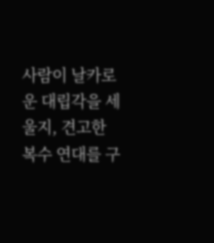사람이 날카로운 대립각을 세울지, 견고한 복수 연대를 구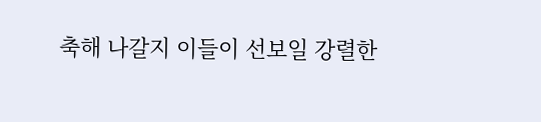축해 나갈지 이들이 선보일 강렬한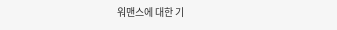워맨스에 대한 기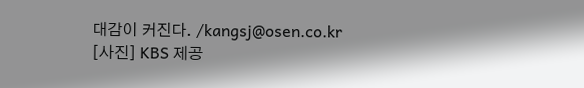대감이 커진다. /kangsj@osen.co.kr
[사진] KBS 제공